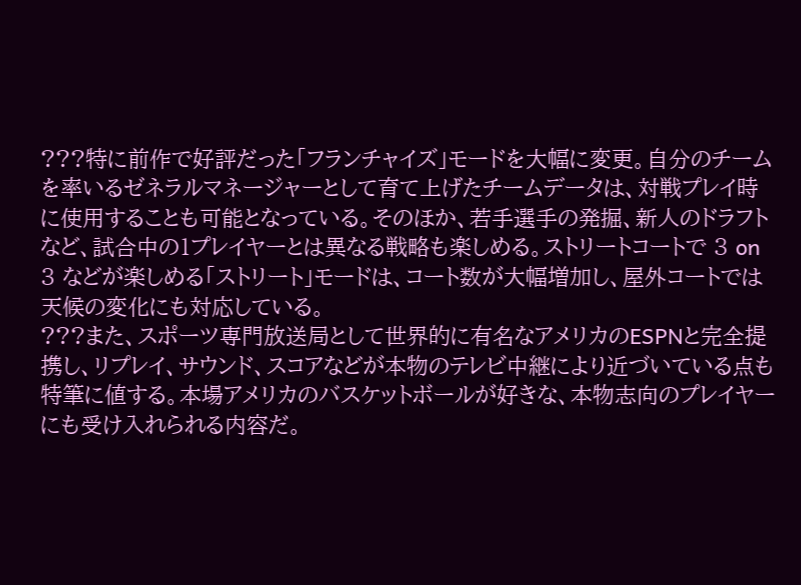???特に前作で好評だった「フランチャイズ」モードを大幅に変更。自分のチームを率いるゼネラルマネージャーとして育て上げたチームデータは、対戦プレイ時に使用することも可能となっている。そのほか、若手選手の発掘、新人のドラフトなど、試合中の1プレイヤーとは異なる戦略も楽しめる。ストリートコートで 3 on 3 などが楽しめる「ストリート」モードは、コート数が大幅増加し、屋外コートでは天候の変化にも対応している。
???また、スポーツ専門放送局として世界的に有名なアメリカのESPNと完全提携し、リプレイ、サウンド、スコアなどが本物のテレビ中継により近づいている点も特筆に値する。本場アメリカのバスケットボールが好きな、本物志向のプレイヤーにも受け入れられる内容だ。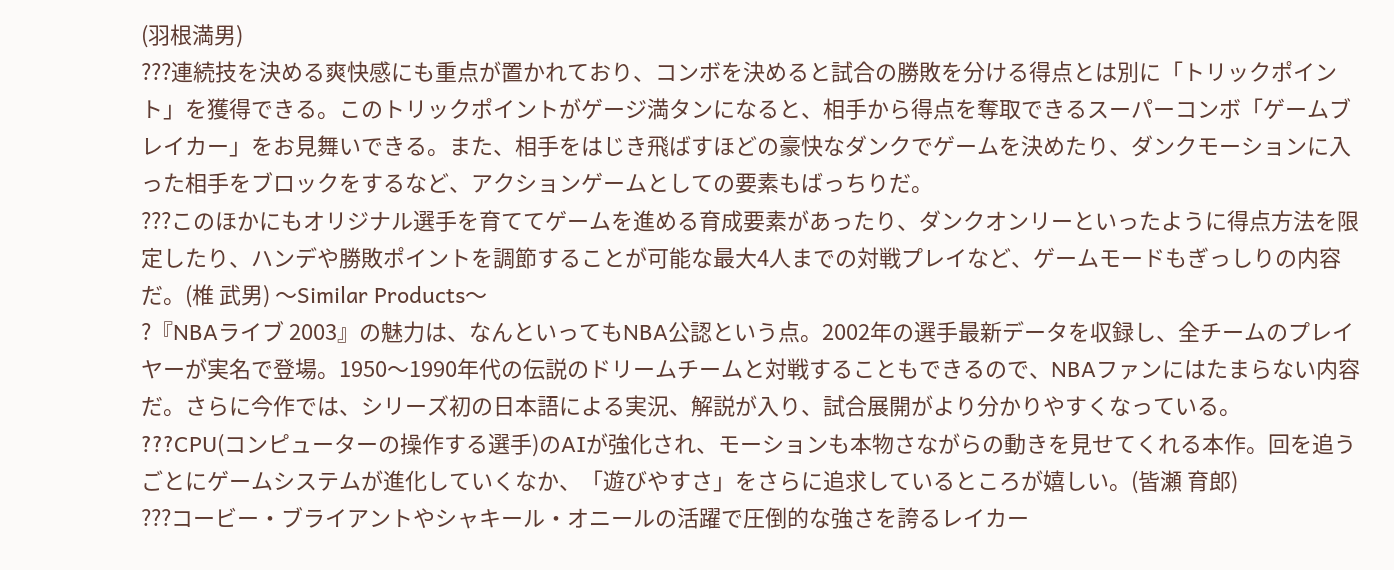(羽根満男)
???連続技を決める爽快感にも重点が置かれており、コンボを決めると試合の勝敗を分ける得点とは別に「トリックポイント」を獲得できる。このトリックポイントがゲージ満タンになると、相手から得点を奪取できるスーパーコンボ「ゲームブレイカー」をお見舞いできる。また、相手をはじき飛ばすほどの豪快なダンクでゲームを決めたり、ダンクモーションに入った相手をブロックをするなど、アクションゲームとしての要素もばっちりだ。
???このほかにもオリジナル選手を育ててゲームを進める育成要素があったり、ダンクオンリーといったように得点方法を限定したり、ハンデや勝敗ポイントを調節することが可能な最大4人までの対戦プレイなど、ゲームモードもぎっしりの内容だ。(椎 武男) 〜Similar Products〜
?『NBAライブ 2003』の魅力は、なんといってもNBA公認という点。2002年の選手最新データを収録し、全チームのプレイヤーが実名で登場。1950〜1990年代の伝説のドリームチームと対戦することもできるので、NBAファンにはたまらない内容だ。さらに今作では、シリーズ初の日本語による実況、解説が入り、試合展開がより分かりやすくなっている。
???CPU(コンピューターの操作する選手)のAIが強化され、モーションも本物さながらの動きを見せてくれる本作。回を追うごとにゲームシステムが進化していくなか、「遊びやすさ」をさらに追求しているところが嬉しい。(皆瀬 育郎)
???コービー・ブライアントやシャキール・オニールの活躍で圧倒的な強さを誇るレイカー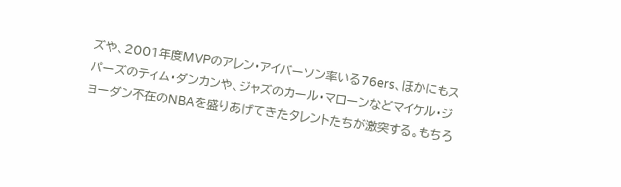ズや、2001年度MVPのアレン・アイバーソン率いる76ers、ほかにもスパーズのティム・ダンカンや、ジャズのカール・マローンなどマイケル・ジョーダン不在のNBAを盛りあげてきたタレントたちが激突する。もちろ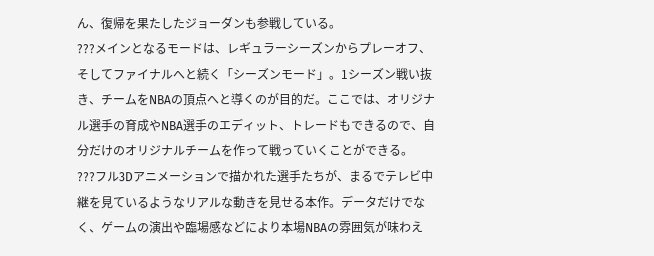ん、復帰を果たしたジョーダンも参戦している。
???メインとなるモードは、レギュラーシーズンからプレーオフ、そしてファイナルへと続く「シーズンモード」。1シーズン戦い抜き、チームをNBAの頂点へと導くのが目的だ。ここでは、オリジナル選手の育成やNBA選手のエディット、トレードもできるので、自分だけのオリジナルチームを作って戦っていくことができる。
???フル3Dアニメーションで描かれた選手たちが、まるでテレビ中継を見ているようなリアルな動きを見せる本作。データだけでなく、ゲームの演出や臨場感などにより本場NBAの雰囲気が味わえ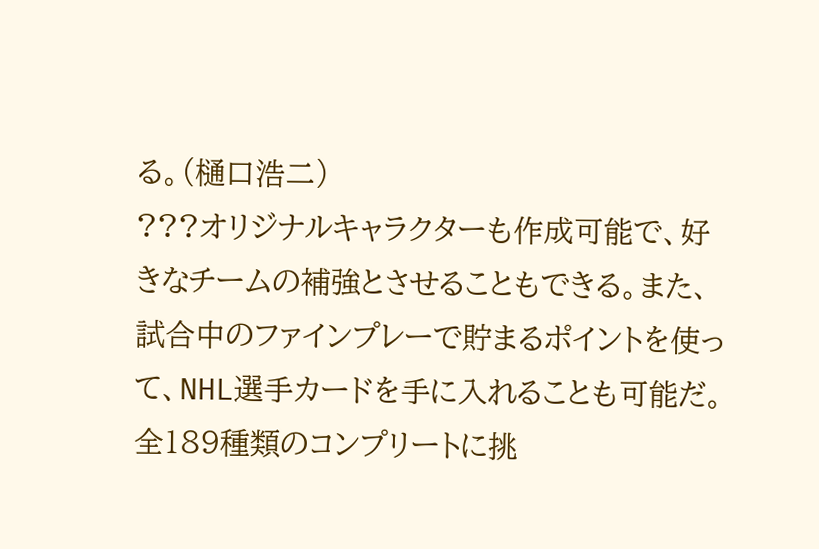る。(樋口浩二)
???オリジナルキャラクターも作成可能で、好きなチームの補強とさせることもできる。また、試合中のファインプレーで貯まるポイントを使って、NHL選手カードを手に入れることも可能だ。全189種類のコンプリートに挑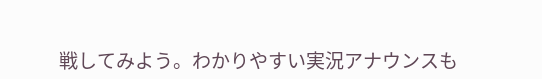戦してみよう。わかりやすい実況アナウンスも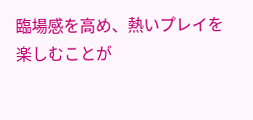臨場感を高め、熱いプレイを楽しむことが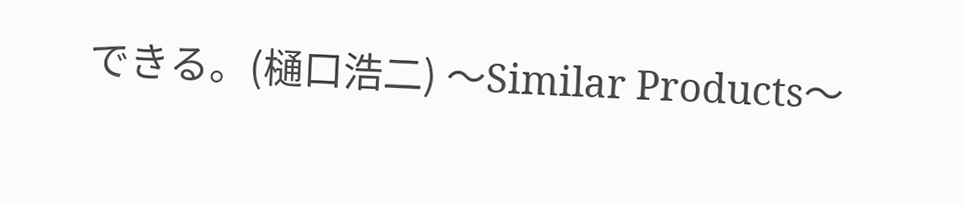できる。(樋口浩二) 〜Similar Products〜